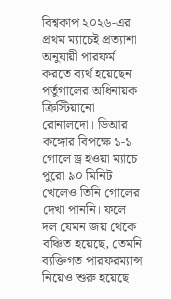বিশ্বকাপ ২০২৬-এর প্রথম ম্যাচেই প্রত্যাশা অনুযায়ী পারফর্ম করতে ব্যর্থ হয়েছেন পর্তুগালের অধিনায়ক ক্রিস্টিয়ানো রোনালদো। ডিআর কঙ্গোর বিপক্ষে ১-১ গোলে ড্র হওয়া ম্যাচে পুরো ৯০ মিনিট খেলেও তিনি গোলের দেখা পাননি। ফলে দল যেমন জয় থেকে বঞ্চিত হয়েছে, তেমনি ব্যক্তিগত পারফরম্যান্স নিয়েও শুরু হয়েছে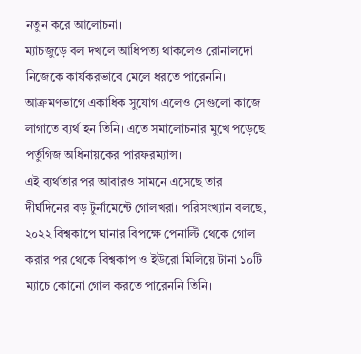নতুন করে আলোচনা।
ম্যাচজুড়ে বল দখলে আধিপত্য থাকলেও রোনালদো নিজেকে কার্যকরভাবে মেলে ধরতে পারেননি। আক্রমণভাগে একাধিক সুযোগ এলেও সেগুলো কাজে লাগাতে ব্যর্থ হন তিনি। এতে সমালোচনার মুখে পড়েছে পর্তুগিজ অধিনায়কের পারফরম্যান্স।
এই ব্যর্থতার পর আবারও সামনে এসেছে তার দীর্ঘদিনের বড় টুর্নামেন্টে গোলখরা। পরিসংখ্যান বলছে, ২০২২ বিশ্বকাপে ঘানার বিপক্ষে পেনাল্টি থেকে গোল করার পর থেকে বিশ্বকাপ ও ইউরো মিলিয়ে টানা ১০টি ম্যাচে কোনো গোল করতে পারেননি তিনি।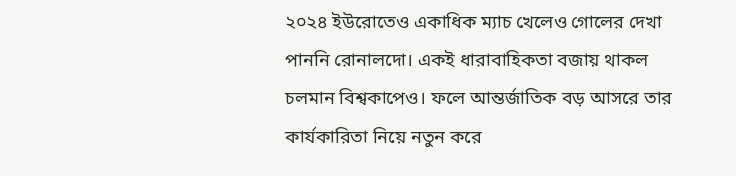২০২৪ ইউরোতেও একাধিক ম্যাচ খেলেও গোলের দেখা পাননি রোনালদো। একই ধারাবাহিকতা বজায় থাকল চলমান বিশ্বকাপেও। ফলে আন্তর্জাতিক বড় আসরে তার কার্যকারিতা নিয়ে নতুন করে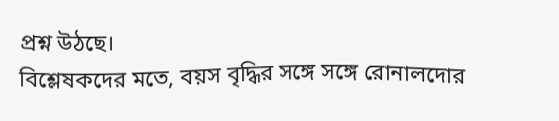প্রশ্ন উঠছে।
বিশ্লেষকদের মতে, বয়স বৃদ্ধির সঙ্গে সঙ্গে রোনালদোর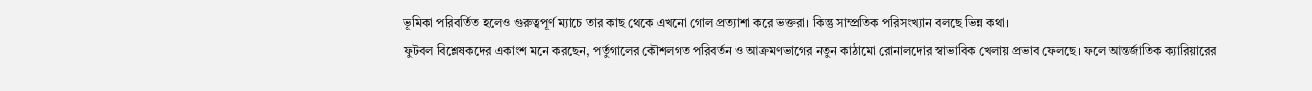ভূমিকা পরিবর্তিত হলেও গুরুত্বপূর্ণ ম্যাচে তার কাছ থেকে এখনো গোল প্রত্যাশা করে ভক্তরা। কিন্তু সাম্প্রতিক পরিসংখ্যান বলছে ভিন্ন কথা।
ফুটবল বিশ্লেষকদের একাংশ মনে করছেন, পর্তুগালের কৌশলগত পরিবর্তন ও আক্রমণভাগের নতুন কাঠামো রোনালদোর স্বাভাবিক খেলায় প্রভাব ফেলছে। ফলে আন্তর্জাতিক ক্যারিয়ারের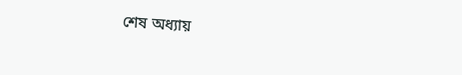শেষ অধ্যায়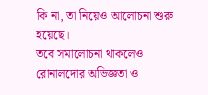কি না, তা নিয়েও আলোচনা শুরু হয়েছে।
তবে সমালোচনা থাকলেও রোনালদোর অভিজ্ঞতা ও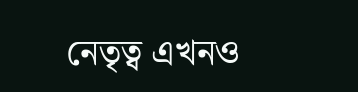নেতৃত্ব এখনও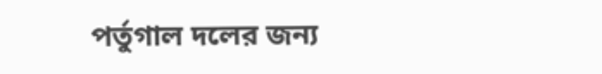পর্তুগাল দলের জন্য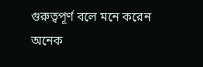গুরুত্বপূর্ণ বলে মনে করেন অনেক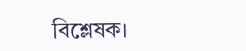বিশ্লেষক।